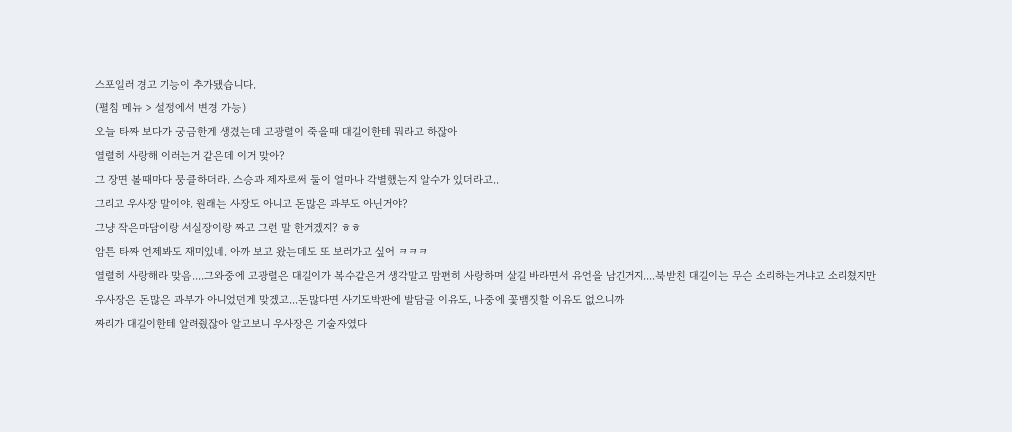스포일러 경고 기능이 추가됐습니다.
(펼침 메뉴 > 설정에서 변경 가능)
오늘 타짜 보다가 궁금한게 생겼는데 고광렬이 죽을때 대길이한테 뭐라고 하잖아
열렬히 사랑해 이러는거 같은데 이거 맞아?
그 장면 볼때마다 뭉클하더라. 스승과 제자로써 둘이 얼마나 각별했는지 알수가 있더라고..
그리고 우사장 말이야. 원래는 사장도 아니고 돈많은 과부도 아닌거야?
그냥 작은마담이랑 서실장이랑 짜고 그런 말 한거겠지? ㅎㅎ
암튼 타짜 언제봐도 재미있네. 아까 보고 왔는데도 또 보러가고 싶어 ㅋㅋㅋ
열렬히 사랑해라 맞음....그와중에 고광렬은 대길이가 복수같은거 생각말고 맘편히 사랑하며 살길 바라면서 유언을 남긴거지....북받친 대길이는 무슨 소리하는거냐고 소리쳤지만
우사장은 돈많은 과부가 아니었던게 맞겠고...돈많다면 사기도박판에 발담글 이유도, 나중에 꽃뱀짓할 이유도 없으니까
짜리가 대길이한테 알려줬잖아 알고보니 우사장은 기술자였다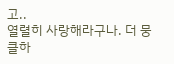고..
열렬히 사랑해라구나. 더 뭉클하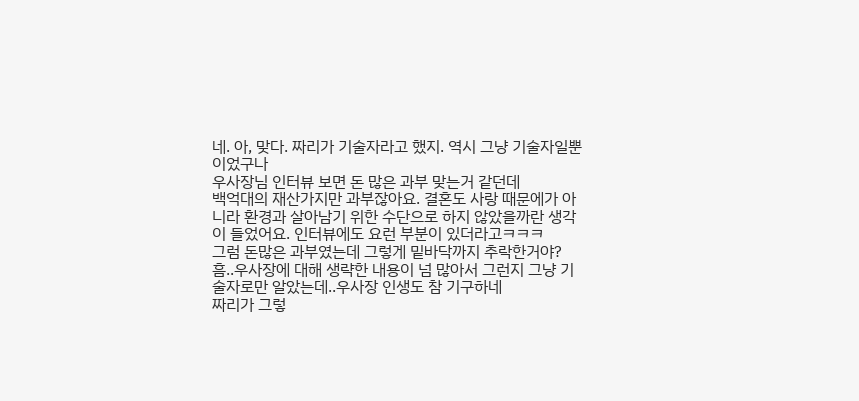네. 아, 맞다. 짜리가 기술자라고 했지. 역시 그냥 기술자일뿐이었구나
우사장님 인터뷰 보면 돈 많은 과부 맞는거 같던데
백억대의 재산가지만 과부잖아요. 결혼도 사랑 때문에가 아니라 환경과 살아남기 위한 수단으로 하지 않았을까란 생각이 들었어요. 인터뷰에도 요런 부분이 있더라고ㅋㅋㅋ
그럼 돈많은 과부였는데 그렇게 밑바닥까지 추락한거야?흠..우사장에 대해 생략한 내용이 넘 많아서 그런지 그냥 기술자로만 알았는데..우사장 인생도 참 기구하네
짜리가 그렇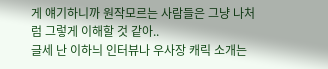게 얘기하니까 원작모르는 사람들은 그냥 나처럼 그렇게 이해할 것 같아..
글세 난 이하늬 인터뷰나 우사장 캐릭 소개는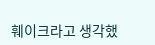훼이크라고 생각했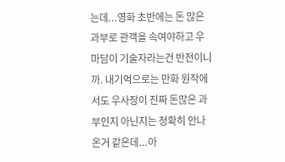는데...영화 초반에는 돈 많은 과부로 관객을 속여야하고 우마담이 기술자라는건 반전이니까. 내기억으로는 만화 원작에서도 우사장이 진짜 돈많은 과부인지 아닌지는 정확히 안나온거 같은데...아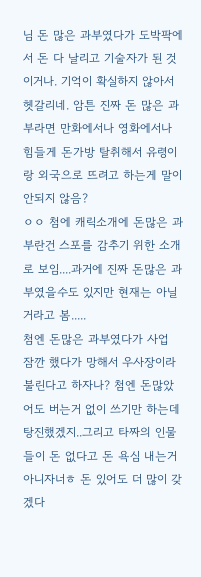님 돈 많은 과부였다가 도박팍에서 돈 다 날리고 기술자가 된 것이거나. 기억이 확실하지 않아서 헷갈리네. 암튼 진짜 돈 많은 과부라면 만화에서나 영화에서나 힘들게 돈가방 탈취해서 유령이랑 외국으로 뜨려고 하는게 말이 안되지 않음?
ㅇㅇ 첨에 캐릭소개에 돈많은 과부란건 스포를 감추기 위한 소개로 보임....과거에 진짜 돈많은 과부였을수도 있지만 현재는 아닐거라고 봄.....
첨엔 돈많은 과부였다가 사업 잠깐 했다가 망해서 우사장이라 불린다고 하자나? 첨엔 돈많았어도 버는거 없이 쓰기만 하는데 탕진했겠지..그리고 타짜의 인물들이 돈 없다고 돈 욕심 내는거 아니자너ㅎ 돈 있어도 더 많이 갖겠다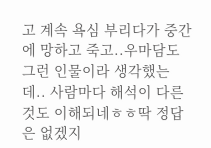고 계속 욕심 부리다가 중간에 망하고 죽고..우마담도 그런 인물이라 생각했는데.. 사람마다 해석이 다른것도 이해되네ㅎㅎ딱 정답은 없겠지